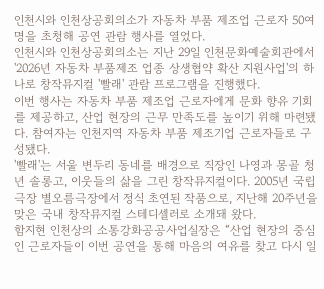인천시와 인천상공회의소가 자동차 부품 제조업 근로자 50여 명을 초청해 공연 관람 행사를 열었다.
인천시와 인천상공회의소는 지난 29일 인천문화예술회관에서 '2026년 자동차 부품제조 업종 상생협약 확산 지원사업'의 하나로 창작뮤지컬 '빨래' 관람 프로그램을 진행했다.
이번 행사는 자동차 부품 제조업 근로자에게 문화 향유 기회를 제공하고, 산업 현장의 근무 만족도를 높이기 위해 마련됐다. 참여자는 인천지역 자동차 부품 제조기업 근로자들로 구성됐다.
'빨래'는 서울 변두리 동네를 배경으로 직장인 나영과 몽골 청년 솔롱고, 이웃들의 삶을 그린 창작뮤지컬이다. 2005년 국립극장 별오름극장에서 정식 초연된 작품으로, 지난해 20주년을 맞은 국내 창작뮤지컬 스테디셀러로 소개돼 왔다.
함지현 인천상의 소통강화공공사업실장은 “산업 현장의 중심인 근로자들이 이번 공연을 통해 마음의 여유를 찾고 다시 일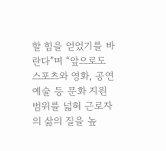할 힘을 얻었기를 바란다”며 “앞으로도 스포츠와 영화, 공연예술 등 문화 지원 범위를 넓혀 근로자의 삶의 질을 높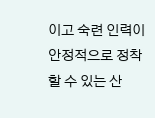이고 숙련 인력이 안정적으로 정착할 수 있는 산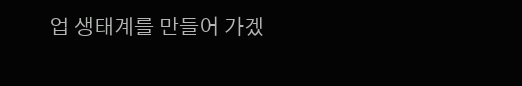업 생태계를 만들어 가겠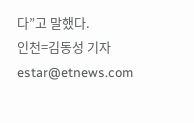다”고 말했다.
인천=김동성 기자 estar@etnews.com